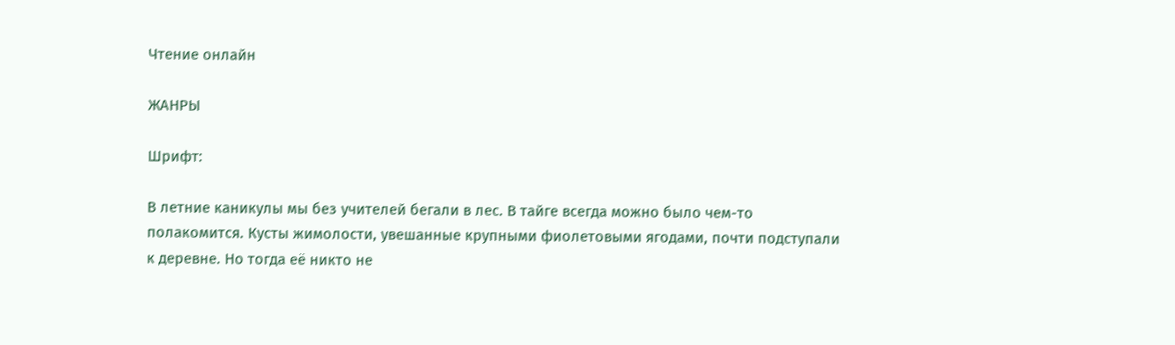Чтение онлайн

ЖАНРЫ

Шрифт:

В летние каникулы мы без учителей бегали в лес. В тайге всегда можно было чем-то полакомится. Кусты жимолости, увешанные крупными фиолетовыми ягодами, почти подступали к деревне. Но тогда её никто не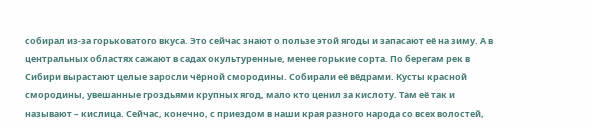собирал из-за горьковатого вкуса. Это сейчас знают о пользе этой ягоды и запасают её на зиму. А в центральных областях сажают в садах окультуренные, менее горькие сорта. По берегам рек в Сибири вырастают целые заросли чёрной смородины. Собирали её вёдрами. Кусты красной смородины, увешанные гроздьями крупных ягод, мало кто ценил за кислоту. Там её так и называют – кислица. Сейчас, конечно, с приездом в наши края разного народа со всех волостей,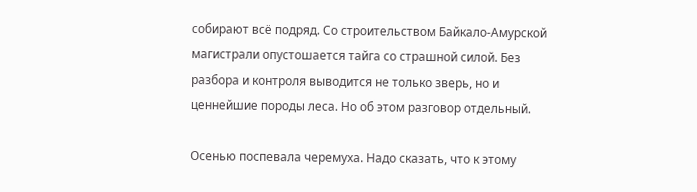собирают всё подряд. Со строительством Байкало-Амурской магистрали опустошается тайга со страшной силой. Без разбора и контроля выводится не только зверь, но и ценнейшие породы леса. Но об этом разговор отдельный.

Осенью поспевала черемуха. Надо сказать, что к этому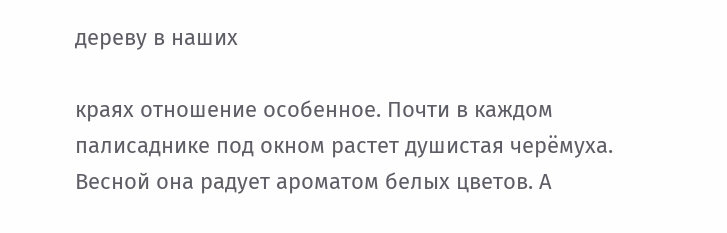дереву в наших

краях отношение особенное. Почти в каждом палисаднике под окном растет душистая черёмуха. Весной она радует ароматом белых цветов. А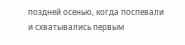поздней осенью, когда поспевали и схватывались первым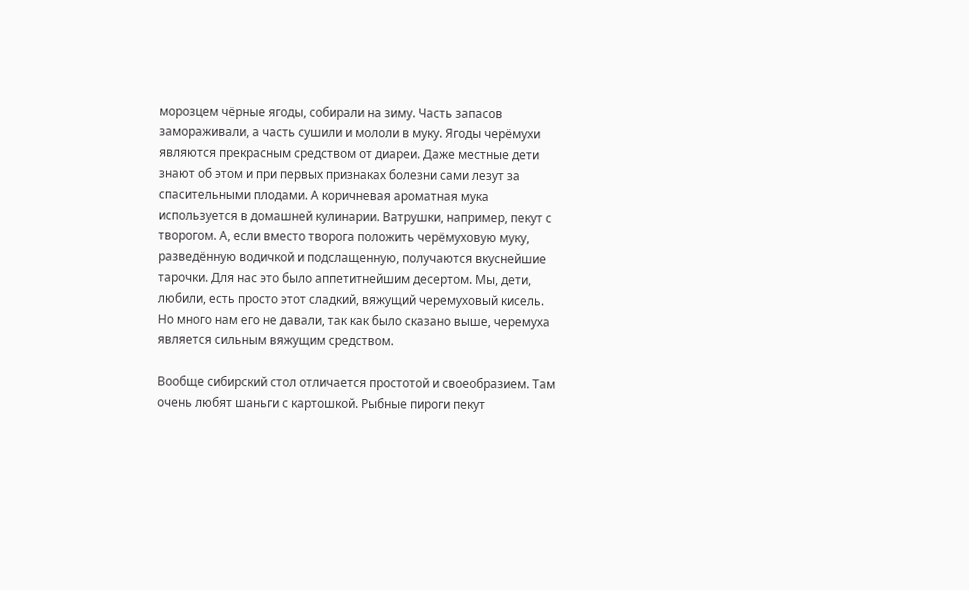морозцем чёрные ягоды, собирали на зиму. Часть запасов замораживали, а часть сушили и мололи в муку. Ягоды черёмухи являются прекрасным средством от диареи. Даже местные дети знают об этом и при первых признаках болезни сами лезут за спасительными плодами. А коричневая ароматная мука используется в домашней кулинарии. Ватрушки, например, пекут с творогом. А, если вместо творога положить черёмуховую муку, разведённую водичкой и подслащенную, получаются вкуснейшие тарочки. Для нас это было аппетитнейшим десертом. Мы, дети, любили, есть просто этот сладкий, вяжущий черемуховый кисель. Но много нам его не давали, так как было сказано выше, черемуха является сильным вяжущим средством.

Вообще сибирский стол отличается простотой и своеобразием. Там очень любят шаньги с картошкой. Рыбные пироги пекут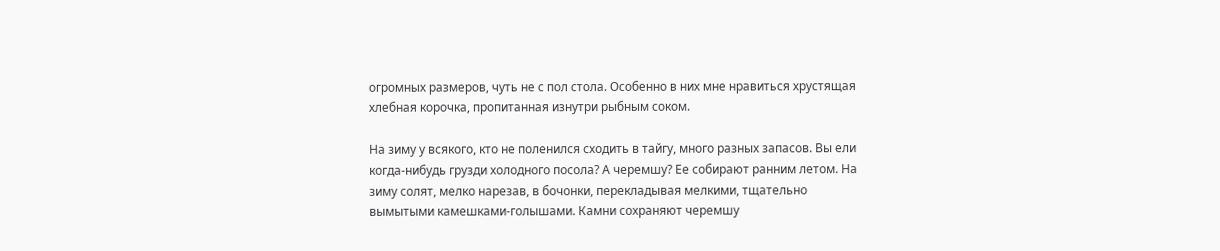огромных размеров, чуть не с пол стола. Особенно в них мне нравиться хрустящая хлебная корочка, пропитанная изнутри рыбным соком.

На зиму у всякого, кто не поленился сходить в тайгу, много разных запасов. Вы ели когда-нибудь грузди холодного посола? А черемшу? Ее собирают ранним летом. На зиму солят, мелко нарезав, в бочонки, перекладывая мелкими, тщательно вымытыми камешками-голышами. Камни сохраняют черемшу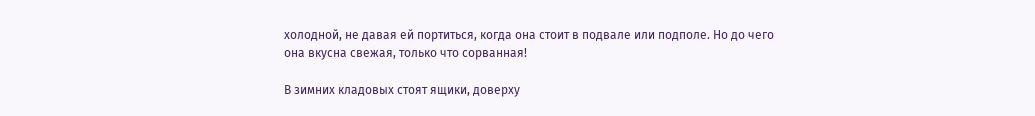холодной, не давая ей портиться, когда она стоит в подвале или подполе. Но до чего она вкусна свежая, только что сорванная!

В зимних кладовых стоят ящики, доверху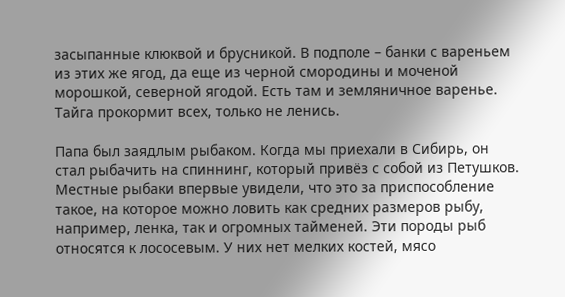засыпанные клюквой и брусникой. В подполе – банки с вареньем из этих же ягод, да еще из черной смородины и моченой морошкой, северной ягодой. Есть там и земляничное варенье. Тайга прокормит всех, только не ленись.

Папа был заядлым рыбаком. Когда мы приехали в Сибирь, он стал рыбачить на спиннинг, который привёз с собой из Петушков. Местные рыбаки впервые увидели, что это за приспособление такое, на которое можно ловить как средних размеров рыбу, например, ленка, так и огромных тайменей. Эти породы рыб относятся к лососевым. У них нет мелких костей, мясо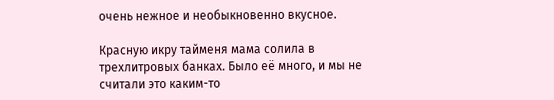очень нежное и необыкновенно вкусное.

Красную икру тайменя мама солила в трехлитровых банках. Было её много, и мы не считали это каким-то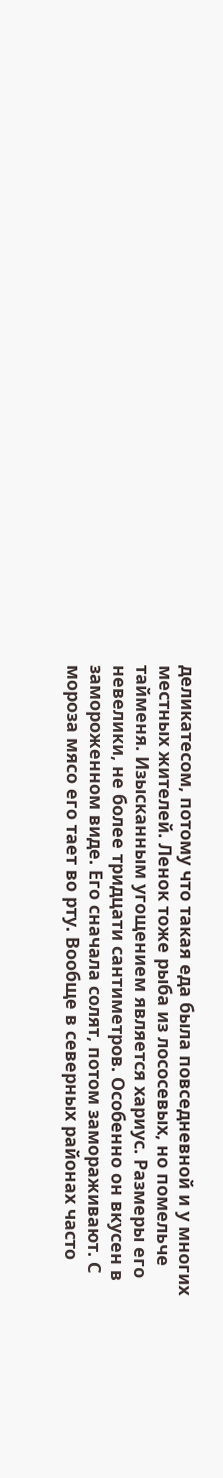деликатесом, потому что такая еда была повседневной и у многих местных жителей. Ленок тоже рыба из лососевых, но помельче тайменя. Изысканным угощением является хариус. Размеры его невелики, не более тридцати сантиметров. Особенно он вкусен в замороженном виде. Его сначала солят, потом замораживают. С мороза мясо его тает во рту. Вообще в северных районах часто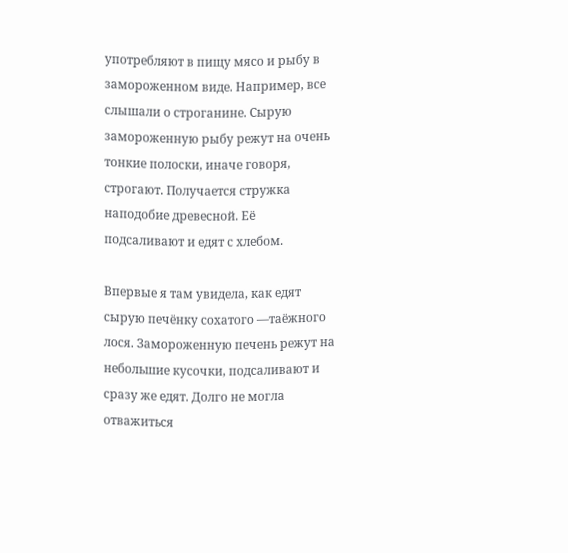употребляют в пищу мясо и рыбу в замороженном виде. Например, все слышали о строганине. Сырую замороженную рыбу режут на очень тонкие полоски, иначе говоря, строгают. Получается стружка наподобие древесной. Её подсаливают и едят с хлебом.

Впервые я там увидела, как едят сырую печёнку сохатого —таёжного лося. Замороженную печень режут на небольшие кусочки, подсаливают и сразу же едят. Долго не могла отважиться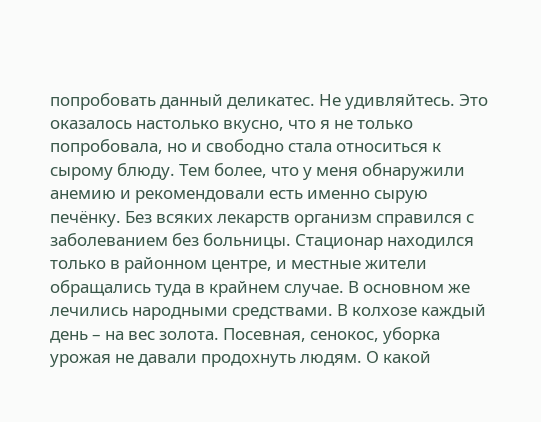попробовать данный деликатес. Не удивляйтесь. Это оказалось настолько вкусно, что я не только попробовала, но и свободно стала относиться к сырому блюду. Тем более, что у меня обнаружили анемию и рекомендовали есть именно сырую печёнку. Без всяких лекарств организм справился с заболеванием без больницы. Стационар находился только в районном центре, и местные жители обращались туда в крайнем случае. В основном же лечились народными средствами. В колхозе каждый день – на вес золота. Посевная, сенокос, уборка урожая не давали продохнуть людям. О какой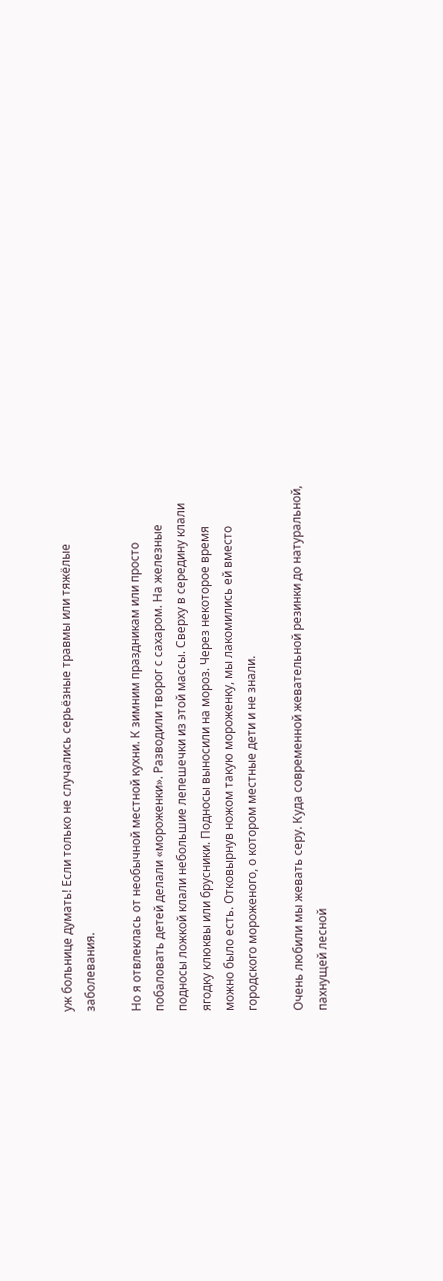уж больнице думать! Если только не случались серьёзные травмы или тяжёлые заболевания.

Но я отвлеклась от необычной местной кухни. К зимним праздникам или просто побаловать детей делали «мороженки». Разводили творог с сахаром. На железные подносы ложкой клали небольшие лепешечки из этой массы. Сверху в середину клали ягодку клюквы или брусники. Подносы выносили на мороз. Через некоторое время можно было есть. Отковырнув ножом такую мороженку, мы лакомились ей вместо городского мороженого, о котором местные дети и не знали.

Очень любили мы жевать серу. Куда современной жевательной резинки до натуральной, пахнущей лесной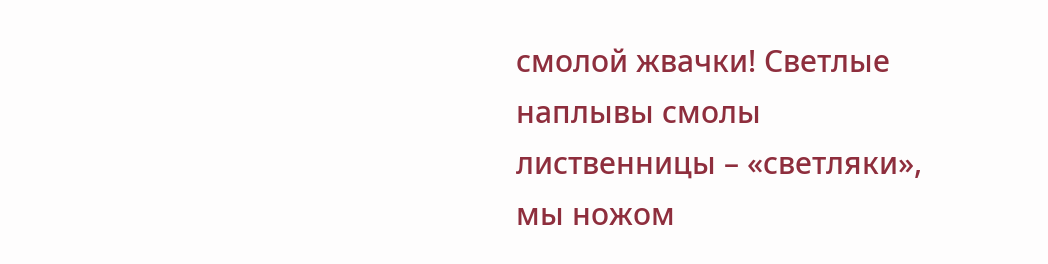смолой жвачки! Светлые наплывы смолы лиственницы – «светляки», мы ножом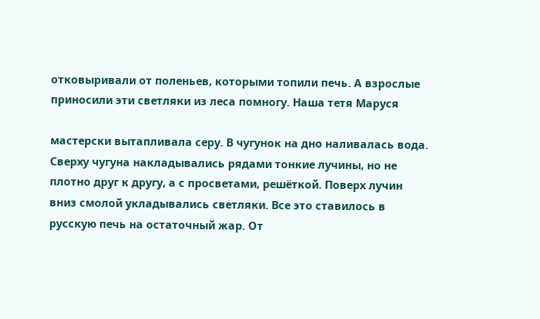отковыривали от поленьев, которыми топили печь. А взрослые приносили эти светляки из леса помногу. Наша тетя Маруся

мастерски вытапливала серу. В чугунок на дно наливалась вода. Сверху чугуна накладывались рядами тонкие лучины, но не плотно друг к другу, а с просветами, решёткой. Поверх лучин вниз смолой укладывались светляки. Все это ставилось в русскую печь на остаточный жар. От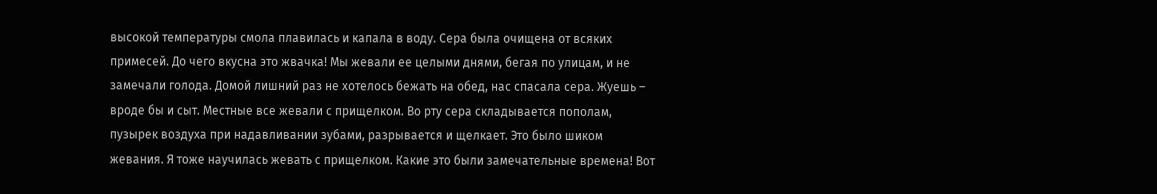высокой температуры смола плавилась и капала в воду. Сера была очищена от всяких примесей. До чего вкусна это жвачка! Мы жевали ее целыми днями, бегая по улицам, и не замечали голода. Домой лишний раз не хотелось бежать на обед, нас спасала сера. Жуешь – вроде бы и сыт. Местные все жевали с прищелком. Во рту сера складывается пополам, пузырек воздуха при надавливании зубами, разрывается и щелкает. Это было шиком жевания. Я тоже научилась жевать с прищелком. Какие это были замечательные времена! Вот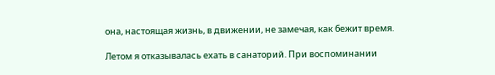она, настоящая жизнь, в движении, не замечая, как бежит время.

Летом я отказывалась ехать в санаторий. При воспоминании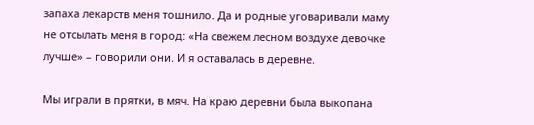запаха лекарств меня тошнило. Да и родные уговаривали маму не отсылать меня в город: «На свежем лесном воздухе девочке лучше» – говорили они. И я оставалась в деревне.

Мы играли в прятки, в мяч. На краю деревни была выкопана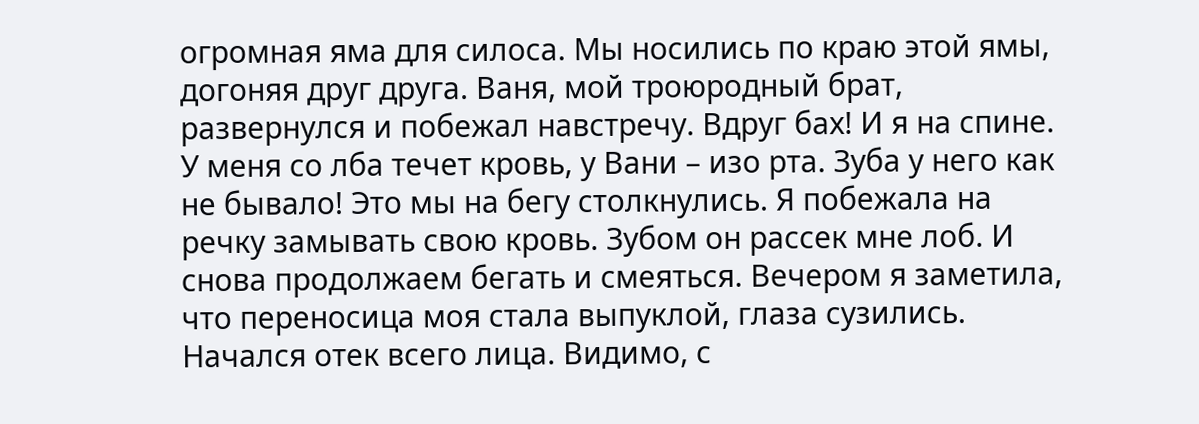огромная яма для силоса. Мы носились по краю этой ямы, догоняя друг друга. Ваня, мой троюродный брат, развернулся и побежал навстречу. Вдруг бах! И я на спине. У меня со лба течет кровь, у Вани – изо рта. Зуба у него как не бывало! Это мы на бегу столкнулись. Я побежала на речку замывать свою кровь. Зубом он рассек мне лоб. И снова продолжаем бегать и смеяться. Вечером я заметила, что переносица моя стала выпуклой, глаза сузились. Начался отек всего лица. Видимо, с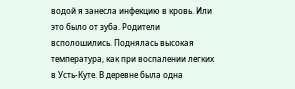водой я занесла инфекцию в кровь. Или это было от зуба. Родители всполошились. Поднялась высокая температура, как при воспалении легких в Усть-Куте. В деревне была одна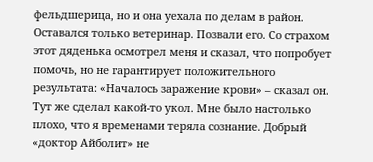фельдшерица, но и она уехала по делам в район. Оставался только ветеринар. Позвали его. Со страхом этот дяденька осмотрел меня и сказал, что попробует помочь, но не гарантирует положительного результата: «Началось заражение крови» – сказал он. Тут же сделал какой-то укол. Мне было настолько плохо, что я временами теряла сознание. Добрый «доктор Айболит» не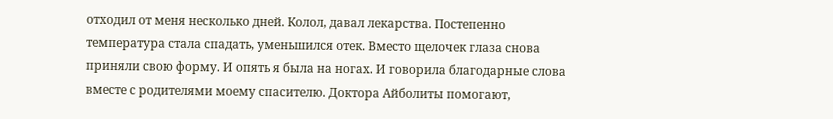отходил от меня несколько дней. Колол, давал лекарства. Постепенно температура стала спадать, уменьшился отек. Вместо щелочек глаза снова приняли свою форму. И опять я была на ногах. И говорила благодарные слова вместе с родителями моему спасителю. Доктора Айболиты помогают,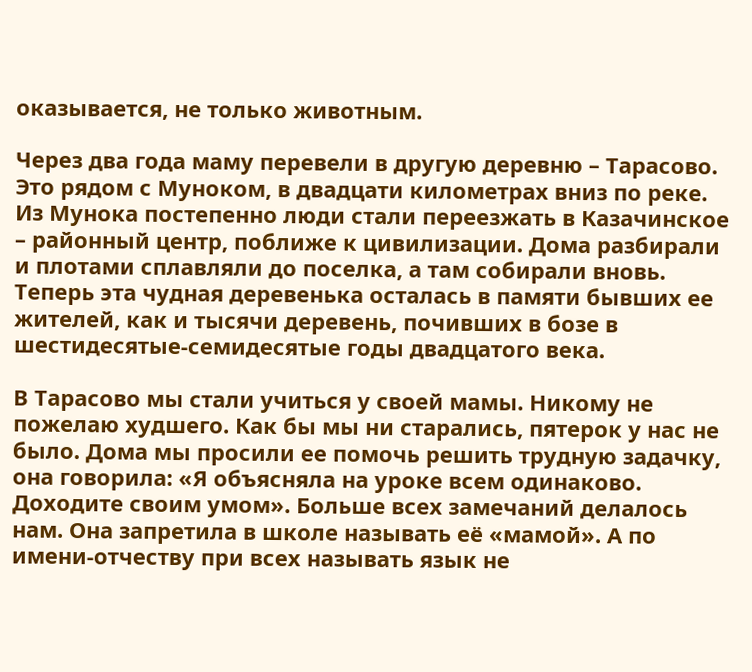оказывается, не только животным.

Через два года маму перевели в другую деревню – Тарасово. Это рядом с Муноком, в двадцати километрах вниз по реке. Из Мунока постепенно люди стали переезжать в Казачинское – районный центр, поближе к цивилизации. Дома разбирали и плотами сплавляли до поселка, а там собирали вновь. Теперь эта чудная деревенька осталась в памяти бывших ее жителей, как и тысячи деревень, почивших в бозе в шестидесятые-семидесятые годы двадцатого века.

В Тарасово мы стали учиться у своей мамы. Никому не пожелаю худшего. Как бы мы ни старались, пятерок у нас не было. Дома мы просили ее помочь решить трудную задачку, она говорила: «Я объясняла на уроке всем одинаково. Доходите своим умом». Больше всех замечаний делалось нам. Она запретила в школе называть её «мамой». А по имени-отчеству при всех называть язык не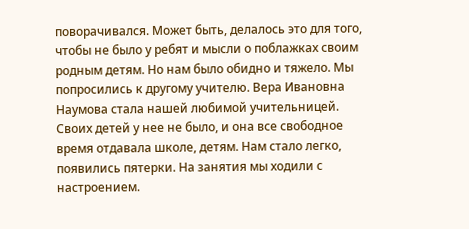поворачивался. Может быть, делалось это для того, чтобы не было у ребят и мысли о поблажках своим родным детям. Но нам было обидно и тяжело. Мы попросились к другому учителю. Вера Ивановна Наумова стала нашей любимой учительницей. Своих детей у нее не было, и она все свободное время отдавала школе, детям. Нам стало легко, появились пятерки. На занятия мы ходили с настроением.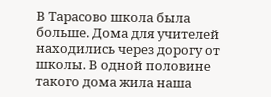В Тарасово школа была больше. Дома для учителей находились через дорогу от школы. В одной половине такого дома жила наша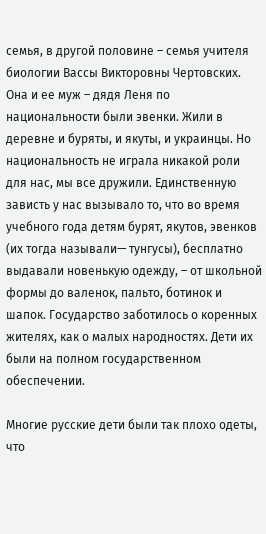семья, в другой половине – семья учителя биологии Вассы Викторовны Чертовских. Она и ее муж – дядя Леня по национальности были эвенки. Жили в деревне и буряты, и якуты, и украинцы. Но национальность не играла никакой роли для нас, мы все дружили. Единственную зависть у нас вызывало то, что во время учебного года детям бурят, якутов, эвенков (их тогда называли— тунгусы), бесплатно выдавали новенькую одежду, – от школьной формы до валенок, пальто, ботинок и шапок. Государство заботилось о коренных жителях, как о малых народностях. Дети их были на полном государственном обеспечении.

Многие русские дети были так плохо одеты, что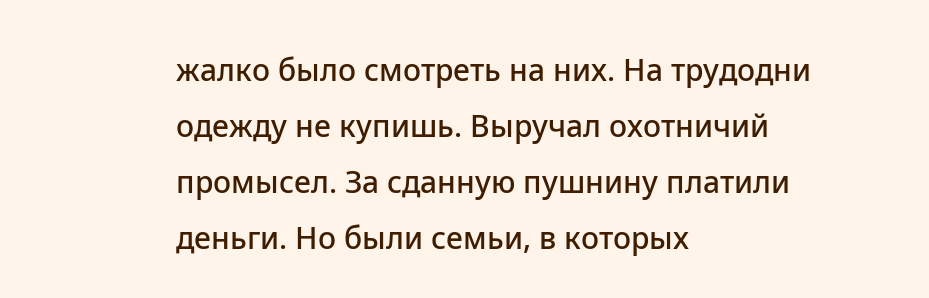жалко было смотреть на них. На трудодни одежду не купишь. Выручал охотничий промысел. За сданную пушнину платили деньги. Но были семьи, в которых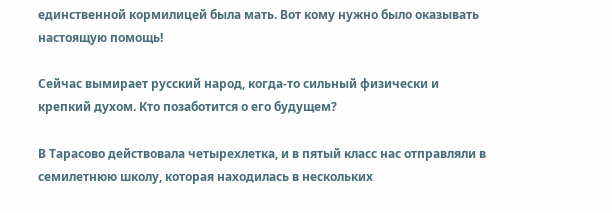единственной кормилицей была мать. Вот кому нужно было оказывать настоящую помощь!

Сейчас вымирает русский народ, когда-то сильный физически и крепкий духом. Кто позаботится о его будущем?

В Тарасово действовала четырехлетка, и в пятый класс нас отправляли в семилетнюю школу, которая находилась в нескольких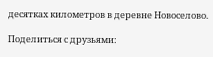десятках километров в деревне Новоселово.

Поделиться с друзьями: